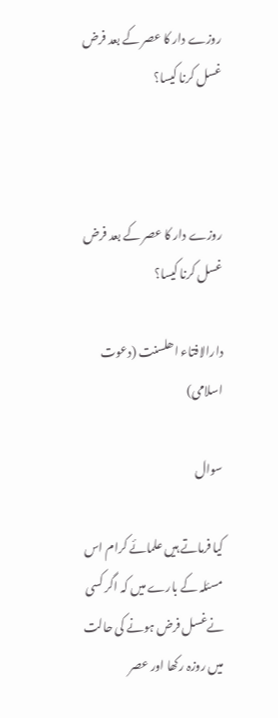روزے دار کا عصر کے بعد فرض غسل کرنا کیسا؟



روزے دار کا عصر کے بعد فرض غسل کرنا کیسا؟

دارالافتاء اھلسنت (دعوت اسلامی)

سوال

کیا فرماتے ہیں علمائے کرام اس مسئلہ کے بارے میں کہ اگر کسی نےغسل فرض ہونے کی حالت میں روزہ رکھا اور عصر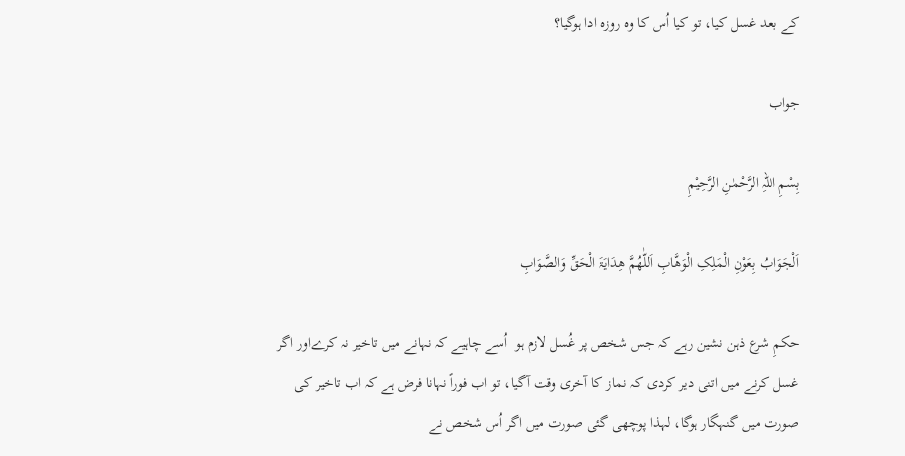کے بعد غسل کیا، تو کیا اُس کا وہ روزہ ادا ہوگیا؟

جواب

بِسْمِ اللہِ الرَّحْمٰنِ الرَّحِیْمِ

اَلْجَوَابُ بِعَوْنِ الْمَلِکِ الْوَھَّابِ اَللّٰھُمَّ ھِدَایَۃَ الْحَقِّ وَالصَّوَابِ

حکمِ شرع ذہن نشین رہے کہ جس شخص پر غُسل لازم ہو  اُسے چاہیے کہ نہانے میں تاخیر نہ کرےاور اگر غسل کرنے میں اتنی دیر کردی کہ نماز کا آخری وقت آگیا، تو اب فوراً نہانا فرض ہے کہ اب تاخیر کی صورت میں گنہگار ہوگا، لہذا پوچھی گئی صورت میں اگر اُس شخص نے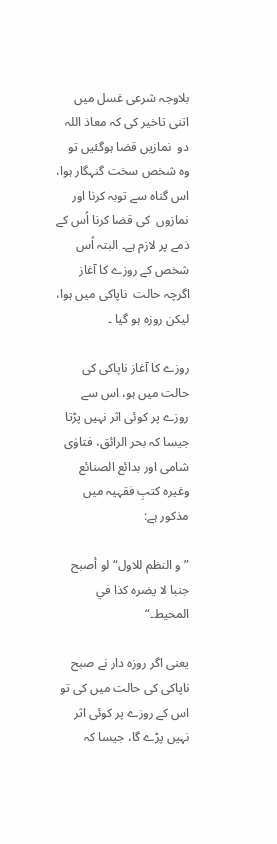بلاوجہ شرعی غسل میں اتنی تاخیر کی کہ معاذ اللہ دو  نمازیں قضا ہوگئیں تو وہ شخص سخت گنہگار ہوا،  اس گناہ سے توبہ کرنا اور نمازوں  کی قضا کرنا اُس کے ذمے پر لازم ہے۔ البتہ اُس شخص کے روزے کا آغاز اگرچہ حالت  ناپاکی میں ہوا،  لیکن روزہ ہو گیا ۔

روزے کا آغاز ناپاکی کی حالت میں ہو، اس سے روزے پر کوئی اثر نہیں پڑتا جیسا کہ بحر الرائق، فتاوٰی شامی اور بدائع الصنائع وغیرہ کتبِ فقہیہ میں مذکور ہے:

”و النظم للاول“ لو أصبح جنبا لا يضره كذا في المحيط۔“

یعنی اگر روزہ دار نے صبح ناپاکی کی حالت میں کی تو اس کے روزے پر کوئی اثر نہیں پڑے گا، جیسا کہ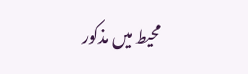محیط میں مذکور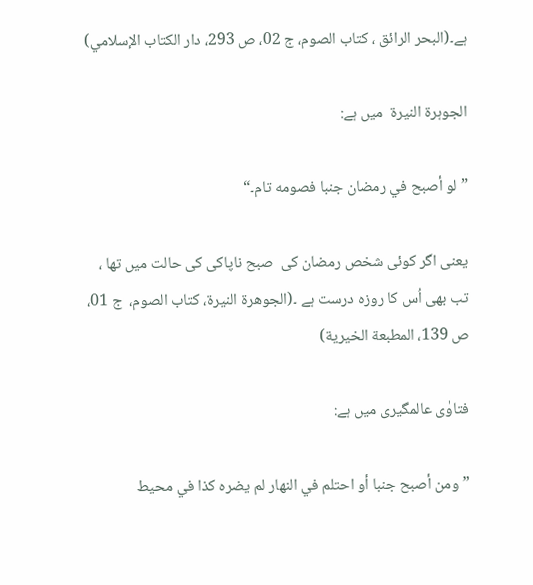ہے۔(البحر الرائق ، کتاب الصوم، ج 02، ص 293، دار الكتاب الإسلامي)

الجوہرۃ النیرۃ  میں ہے:

”لو أصبح في رمضان جنبا فصومه تام۔“

یعنی اگر کوئی شخص رمضان کی  صبح ناپاکی کی حالت میں تھا ، تب بھی اُس کا روزہ درست ہے ۔(الجوهرة النيرة، کتاب الصوم،  ج 01، ص 139، المطبعة الخيرية)

فتاوٰی عالمگیری میں ہے:

”ومن أصبح جنبا أو احتلم في النهار لم يضره كذا في محيط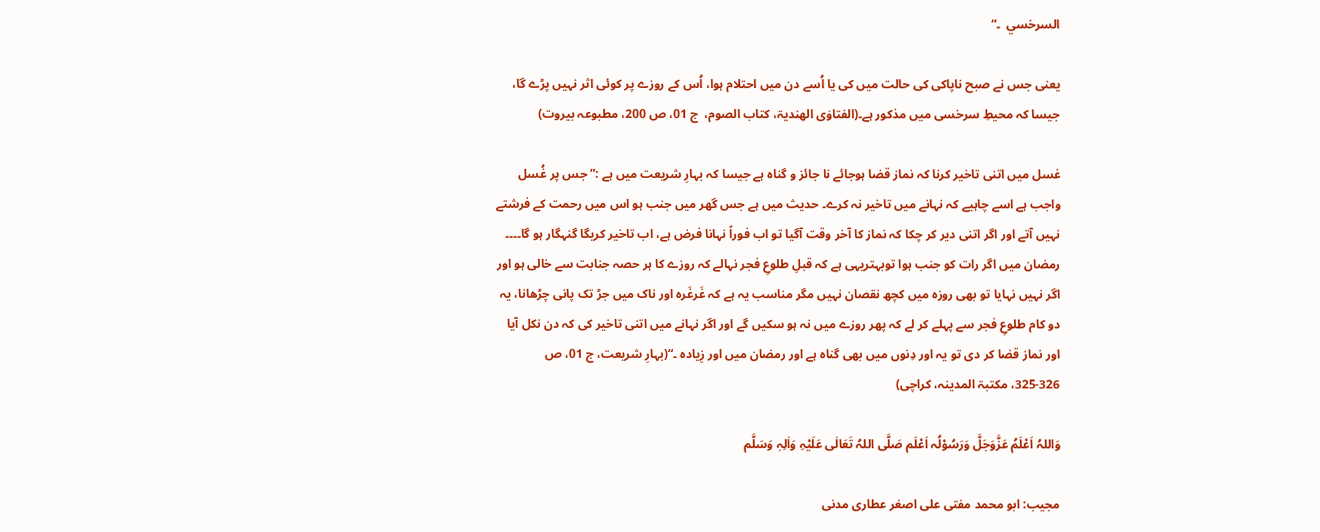السرخسي  ۔“

یعنی جس نے صبح ناپاکی کی حالت میں کی یا اُسے دن میں احتلام ہوا، اُس کے روزے پر کوئی اثر نہیں پڑے گا، جیسا کہ محیطِ سرخسی میں مذکور ہے۔(الفتاوٰی الھندیۃ، کتاب الصوم،  ج 01، ص 200، مطبوعہ بیروت)

غسل میں اتنی تاخیر کرنا کہ نماز قضا ہوجائے نا جائز و گناہ ہے جیسا کہ بہارِ شریعت میں ہے :” جس پر غُسل واجب ہے اسے چاہیے کہ نہانے میں تاخیر نہ کرے۔ حدیث میں ہے جس گھر میں جنب ہو اس میں رحمت کے فرشتے نہیں آتے اور اگر اتنی دیر کر چکا کہ نماز کا آخر وقت آگیا تو اب فوراً نہانا فرض ہے، اب تاخیر کریگا گنہگار ہو گا۔۔۔۔ رمضان میں اگر رات کو جنب ہوا توبہتریہی ہے کہ قبلِ طلوعِ فجر نہالے کہ روزے کا ہر حصہ جنابت سے خالی ہو اور اگر نہیں نہایا تو بھی روزہ میں کچھ نقصان نہیں مگر مناسب یہ ہے کہ غَرغَرہ اور ناک میں جڑ تک پانی چڑھانا، یہ دو کام طلوعِ فجر سے پہلے کر لے کہ پھر روزے میں نہ ہو سکیں گے اور اگر نہانے میں اتنی تاخیر کی کہ دن نکل آیا اور نماز قضا کر دی تو یہ اور دِنوں میں بھی گناہ ہے اور رمضان میں اور زِیادہ ۔“(بہارِ شریعت، ج 01، ص 326-325، مکتبۃ المدینہ، کراچی)

وَاللہُ اَعْلَمُ عَزَّوَجَلَّ وَرَسُوْلُہ اَعْلَم صَلَّی اللہُ تَعَالٰی عَلَیْہِ وَاٰلِہٖ وَسَلَّم

مجیب: ابو محمد مفتی علی اصغر عطاری مدنی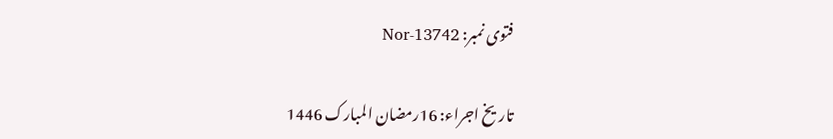فتوی نمبر: Nor-13742

تاریخ اجراء: 16رمضان المبارک 1446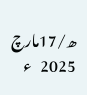ھ/17مارچ 2025   ء